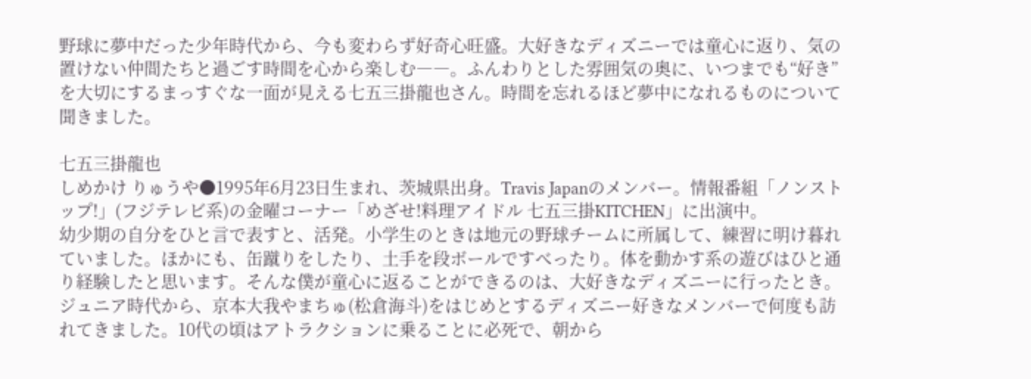野球に夢中だった少年時代から、今も変わらず好奇心旺盛。大好きなディズニーでは童心に返り、気の置けない仲間たちと過ごす時間を心から楽しむ――。ふんわりとした雰囲気の奥に、いつまでも“好き”を大切にするまっすぐな一面が見える七五三掛龍也さん。時間を忘れるほど夢中になれるものについて聞きました。

七五三掛龍也
しめかけ りゅうや●1995年6月23日生まれ、茨城県出身。Travis Japanのメンバー。情報番組「ノンストップ!」(フジテレビ系)の金曜コーナー「めざせ!料理アイドル 七五三掛KITCHEN」に出演中。
幼少期の自分をひと言で表すと、活発。小学生のときは地元の野球チームに所属して、練習に明け暮れていました。ほかにも、缶蹴りをしたり、土手を段ボールですべったり。体を動かす系の遊びはひと通り経験したと思います。そんな僕が童心に返ることができるのは、大好きなディズニーに行ったとき。ジュニア時代から、京本大我やまちゅ(松倉海斗)をはじめとするディズニー好きなメンバーで何度も訪れてきました。10代の頃はアトラクションに乗ることに必死で、朝から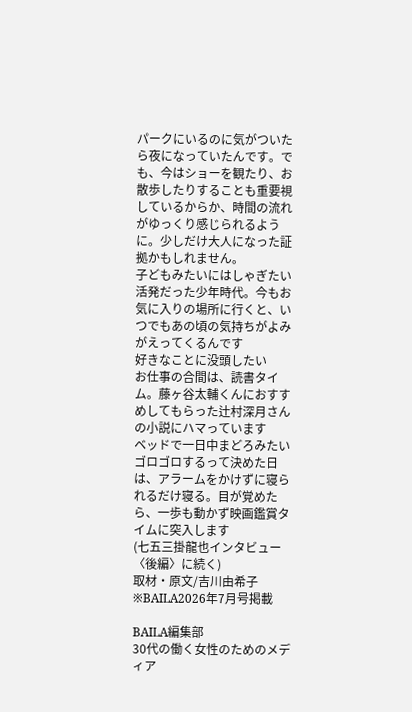パークにいるのに気がついたら夜になっていたんです。でも、今はショーを観たり、お散歩したりすることも重要視しているからか、時間の流れがゆっくり感じられるように。少しだけ大人になった証拠かもしれません。
子どもみたいにはしゃぎたい
活発だった少年時代。今もお気に入りの場所に行くと、いつでもあの頃の気持ちがよみがえってくるんです
好きなことに没頭したい
お仕事の合間は、読書タイム。藤ヶ谷太輔くんにおすすめしてもらった辻村深月さんの小説にハマっています
ベッドで一日中まどろみたい
ゴロゴロするって決めた日は、アラームをかけずに寝られるだけ寝る。目が覚めたら、一歩も動かず映画鑑賞タイムに突入します
(七五三掛龍也インタビュー〈後編〉に続く)
取材・原文/吉川由希子 ※BAILA2026年7月号掲載

BAILA編集部
30代の働く女性のためのメディア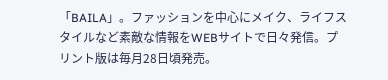「BAILA」。ファッションを中心にメイク、ライフスタイルなど素敵な情報をWEBサイトで日々発信。プリント版は毎月28日頃発売。